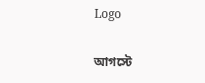Logo

আগস্টে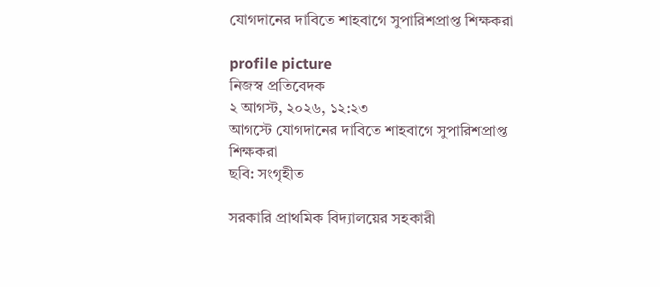যোগদানের দাবিতে শাহবাগে সুপারিশপ্রাপ্ত শিক্ষকরা

profile picture
নিজস্ব প্রতিবেদক
২ আগস্ট, ২০২৬, ১২:২৩
আগস্টে যোগদানের দাবিতে শাহবাগে সুপারিশপ্রাপ্ত শিক্ষকরা
ছবি: সংগৃহীত

সরকারি প্রাথমিক বিদ্যালয়ের সহকারী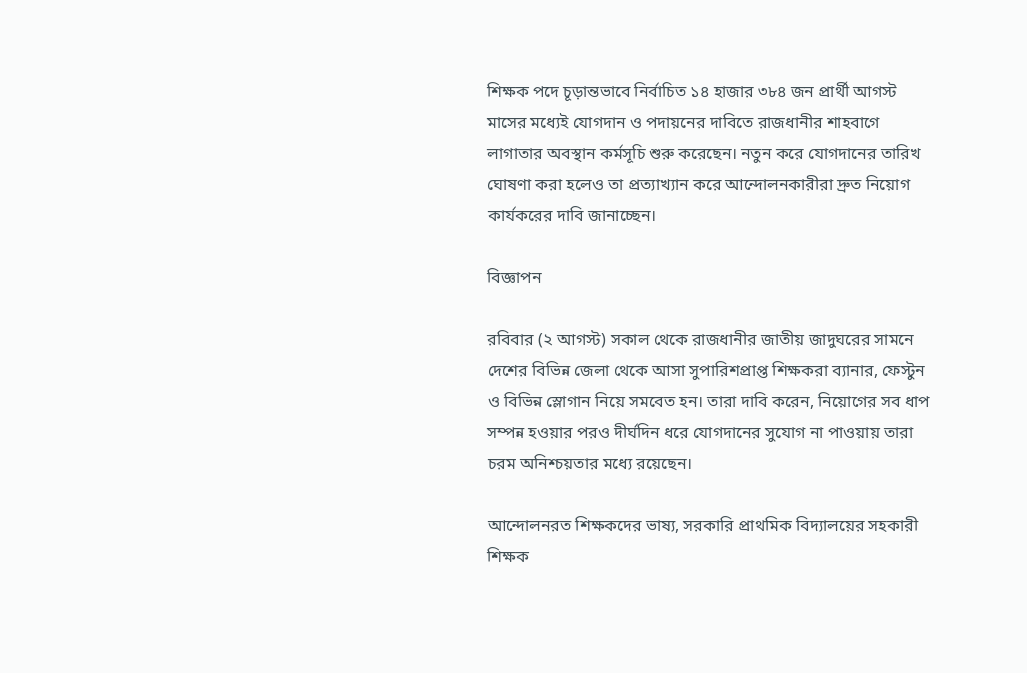শিক্ষক পদে চূড়ান্তভাবে নির্বাচিত ১৪ হাজার ৩৮৪ জন প্রার্থী আগস্ট মাসের মধ্যেই যোগদান ও পদায়নের দাবিতে রাজধানীর শাহবাগে লাগাতার অবস্থান কর্মসূচি শুরু করেছেন। নতুন করে যোগদানের তারিখ ঘোষণা করা হলেও তা প্রত্যাখ্যান করে আন্দোলনকারীরা দ্রুত নিয়োগ কার্যকরের দাবি জানাচ্ছেন।

বিজ্ঞাপন

রবিবার (২ আগস্ট) সকাল থেকে রাজধানীর জাতীয় জাদুঘরের সামনে দেশের বিভিন্ন জেলা থেকে আসা সুপারিশপ্রাপ্ত শিক্ষকরা ব্যানার, ফেস্টুন ও বিভিন্ন স্লোগান নিয়ে সমবেত হন। তারা দাবি করেন, নিয়োগের সব ধাপ সম্পন্ন হওয়ার পরও দীর্ঘদিন ধরে যোগদানের সুযোগ না পাওয়ায় তারা চরম অনিশ্চয়তার মধ্যে রয়েছেন।

আন্দোলনরত শিক্ষকদের ভাষ্য, সরকারি প্রাথমিক বিদ্যালয়ের সহকারী শিক্ষক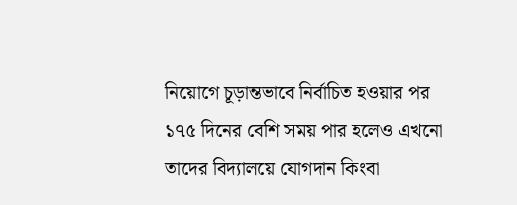নিয়োগে চূড়ান্তভাবে নির্বাচিত হওয়ার পর ১৭৫ দিনের বেশি সময় পার হলেও এখনো তাদের বিদ্যালয়ে যোগদান কিংবা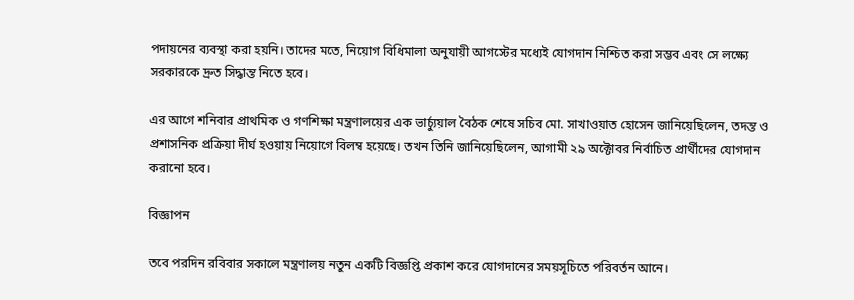পদায়নের ব্যবস্থা করা হয়নি। তাদের মতে, নিয়োগ বিধিমালা অনুযায়ী আগস্টের মধ্যেই যোগদান নিশ্চিত করা সম্ভব এবং সে লক্ষ্যে সরকারকে দ্রুত সিদ্ধান্ত নিতে হবে।

এর আগে শনিবার প্রাথমিক ও গণশিক্ষা মন্ত্রণালয়ের এক ভার্চ্যুয়াল বৈঠক শেষে সচিব মো. সাখাওয়াত হোসেন জানিয়েছিলেন, তদন্ত ও প্রশাসনিক প্রক্রিয়া দীর্ঘ হওয়ায় নিয়োগে বিলম্ব হয়েছে। তখন তিনি জানিয়েছিলেন, আগামী ২৯ অক্টোবর নির্বাচিত প্রার্থীদের যোগদান করানো হবে।

বিজ্ঞাপন

তবে পরদিন রবিবার সকালে মন্ত্রণালয় নতুন একটি বিজ্ঞপ্তি প্রকাশ করে যোগদানের সময়সূচিতে পরিবর্তন আনে।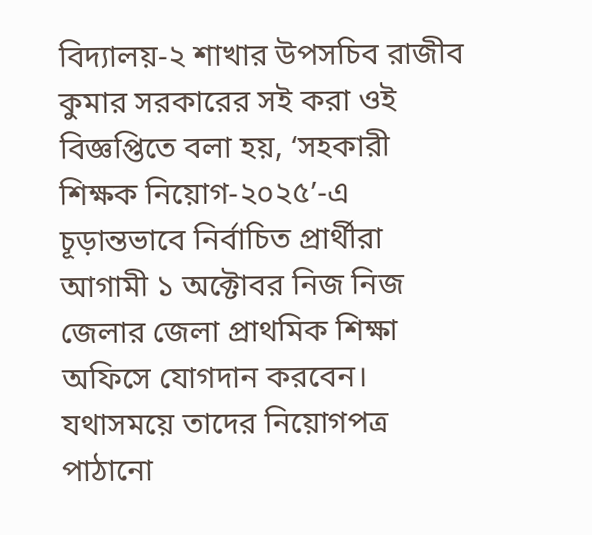বিদ্যালয়-২ শাখার উপসচিব রাজীব কুমার সরকারের সই করা ওই বিজ্ঞপ্তিতে বলা হয়, ‘সহকারী শিক্ষক নিয়োগ-২০২৫’-এ চূড়ান্তভাবে নির্বাচিত প্রার্থীরা আগামী ১ অক্টোবর নিজ নিজ জেলার জেলা প্রাথমিক শিক্ষা অফিসে যোগদান করবেন। যথাসময়ে তাদের নিয়োগপত্র পাঠানো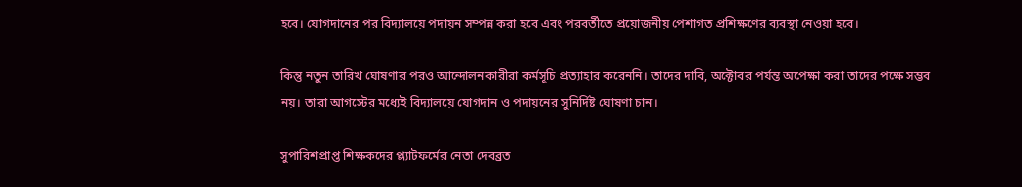হবে। যোগদানের পর বিদ্যালয়ে পদায়ন সম্পন্ন করা হবে এবং পরবর্তীতে প্রয়োজনীয় পেশাগত প্রশিক্ষণের ব্যবস্থা নেওয়া হবে।

কিন্তু নতুন তারিখ ঘোষণার পরও আন্দোলনকারীরা কর্মসূচি প্রত্যাহার করেননি। তাদের দাবি, অক্টোবর পর্যন্ত অপেক্ষা করা তাদের পক্ষে সম্ভব নয়। তারা আগস্টের মধ্যেই বিদ্যালয়ে যোগদান ও পদায়নের সুনির্দিষ্ট ঘোষণা চান।

সুপারিশপ্রাপ্ত শিক্ষকদের প্ল্যাটফর্মের নেতা দেবব্রত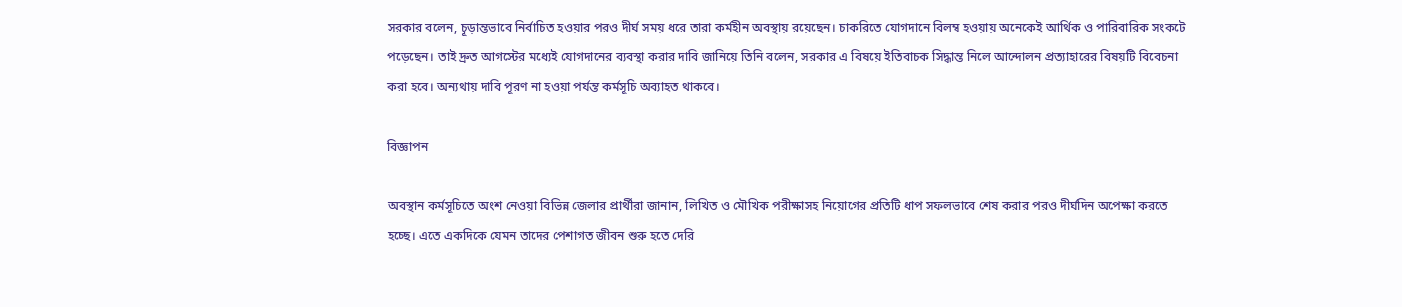সরকার বলেন, চূড়ান্তভাবে নির্বাচিত হওয়ার পরও দীর্ঘ সময় ধরে তারা কর্মহীন অবস্থায় রয়েছেন। চাকরিতে যোগদানে বিলম্ব হওয়ায় অনেকেই আর্থিক ও পারিবারিক সংকটে পড়েছেন। তাই দ্রুত আগস্টের মধ্যেই যোগদানের ব্যবস্থা করার দাবি জানিয়ে তিনি বলেন, সরকার এ বিষয়ে ইতিবাচক সিদ্ধান্ত নিলে আন্দোলন প্রত্যাহারের বিষয়টি বিবেচনা করা হবে। অন্যথায় দাবি পূরণ না হওয়া পর্যন্ত কর্মসূচি অব্যাহত থাকবে।

বিজ্ঞাপন

অবস্থান কর্মসূচিতে অংশ নেওয়া বিভিন্ন জেলার প্রার্থীরা জানান, লিখিত ও মৌখিক পরীক্ষাসহ নিয়োগের প্রতিটি ধাপ সফলভাবে শেষ করার পরও দীর্ঘদিন অপেক্ষা করতে হচ্ছে। এতে একদিকে যেমন তাদের পেশাগত জীবন শুরু হতে দেরি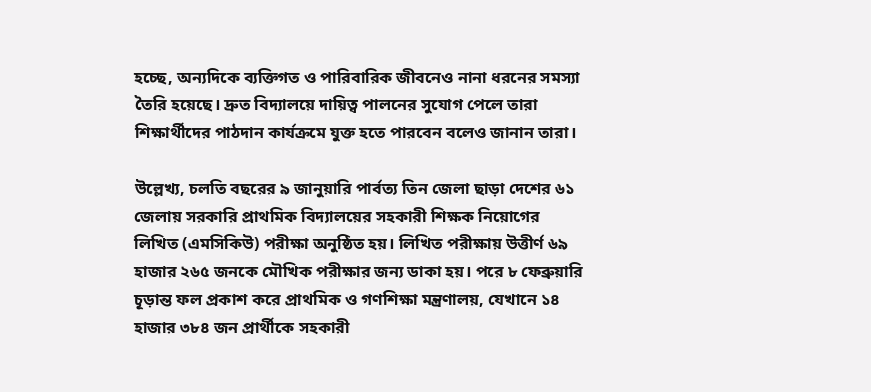হচ্ছে, অন্যদিকে ব্যক্তিগত ও পারিবারিক জীবনেও নানা ধরনের সমস্যা তৈরি হয়েছে। দ্রুত বিদ্যালয়ে দায়িত্ব পালনের সুযোগ পেলে তারা শিক্ষার্থীদের পাঠদান কার্যক্রমে যুক্ত হতে পারবেন বলেও জানান তারা।

উল্লেখ্য, চলতি বছরের ৯ জানুয়ারি পার্বত্য তিন জেলা ছাড়া দেশের ৬১ জেলায় সরকারি প্রাথমিক বিদ্যালয়ের সহকারী শিক্ষক নিয়োগের লিখিত (এমসিকিউ) পরীক্ষা অনুষ্ঠিত হয়। লিখিত পরীক্ষায় উত্তীর্ণ ৬৯ হাজার ২৬৫ জনকে মৌখিক পরীক্ষার জন্য ডাকা হয়। পরে ৮ ফেব্রুয়ারি চূড়ান্ত ফল প্রকাশ করে প্রাথমিক ও গণশিক্ষা মন্ত্রণালয়, যেখানে ১৪ হাজার ৩৮৪ জন প্রার্থীকে সহকারী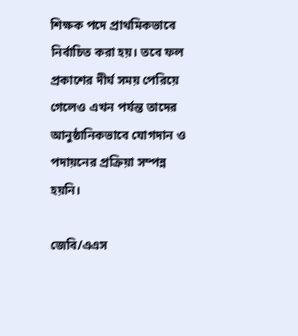শিক্ষক পদে প্রাথমিকভাবে নির্বাচিত করা হয়। তবে ফল প্রকাশের দীর্ঘ সময় পেরিয়ে গেলেও এখন পর্যন্ত তাদের আনুষ্ঠানিকভাবে যোগদান ও পদায়নের প্রক্রিয়া সম্পন্ন হয়নি।

জেবি/এএস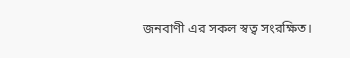জনবাণী এর সকল স্বত্ব সংরক্ষিত।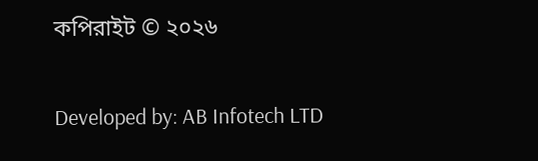কপিরাইট © ২০২৬

Developed by: AB Infotech LTD